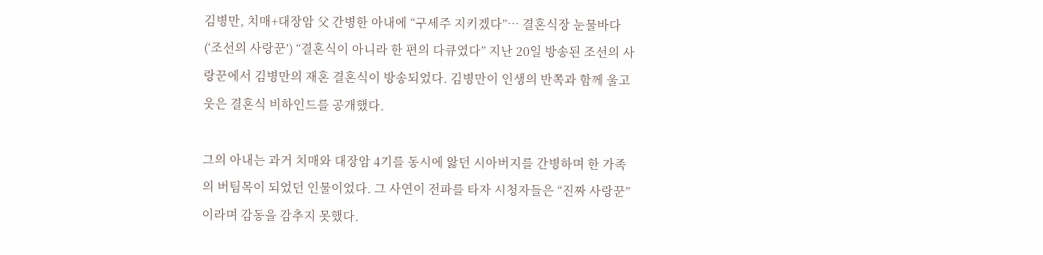김병만, 치매+대장암 父 간병한 아내에 “구세주 지키겠다”… 결혼식장 눈물바다 (‘조선의 사랑꾼’) “결혼식이 아니라 한 편의 다큐였다” 지난 20일 방송된 조선의 사랑꾼에서 김병만의 재혼 결혼식이 방송되었다. 김병만이 인생의 반쪽과 함께 울고 웃은 결혼식 비하인드를 공개했다.

그의 아내는 과거 치매와 대장암 4기를 동시에 앓던 시아버지를 간병하며 한 가족의 버팀목이 되었던 인물이었다. 그 사연이 전파를 타자 시청자들은 “진짜 사랑꾼”이라며 감동을 감추지 못했다.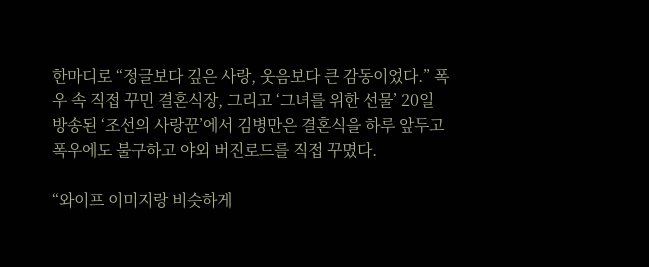한마디로 “정글보다 깊은 사랑, 웃음보다 큰 감동이었다.” 폭우 속 직접 꾸민 결혼식장, 그리고 ‘그녀를 위한 선물’ 20일 방송된 ‘조선의 사랑꾼’에서 김병만은 결혼식을 하루 앞두고 폭우에도 불구하고 야외 버진로드를 직접 꾸몄다.

“와이프 이미지랑 비슷하게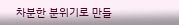차분한 분위기로 만들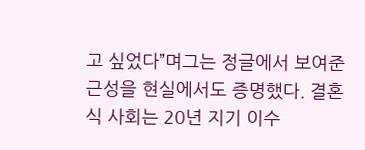고 싶었다”며그는 정글에서 보여준 근성을 현실에서도 증명했다. 결혼식 사회는 20년 지기 이수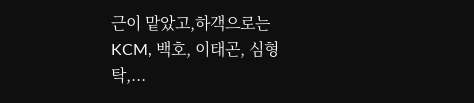근이 맡았고,하객으로는 KCM, 백호, 이태곤, 심형탁,...